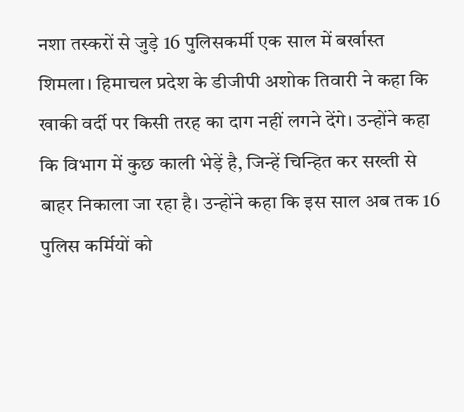नशा तस्करों से जुड़े 16 पुलिसकर्मी एक साल में बर्खास्त
शिमला। हिमाचल प्रदेश के डीजीपी अशोक तिवारी ने कहा कि खाकी वर्दी पर किसी तरह का दाग नहीं लगने देंगे। उन्होंने कहा कि विभाग में कुछ काली भेड़ें है, जिन्हें चिन्हित कर सख्ती से बाहर निकाला जा रहा है। उन्होंने कहा कि इस साल अब तक 16 पुलिस कर्मियों को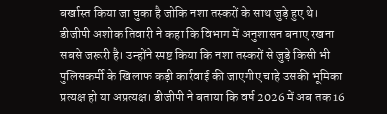बर्खास्त किया जा चुका है जोकि नशा तस्करों के साथ जुड़े हुए थे।
डीजीपी अशोक तिवारी ने कहा कि विभाग में अनुशासन बनाए रखना सबसे जरूरी है। उन्होंने स्पष्ट किया कि नशा तस्करों से जुड़े किसी भी पुलिसकर्मी के खिलाफ कड़ी कार्रवाई की जाएगीए चाहे उसकी भूमिका प्रत्यक्ष हो या अप्रत्यक्ष। डीजीपी ने बताया कि वर्ष 2026 में अब तक 16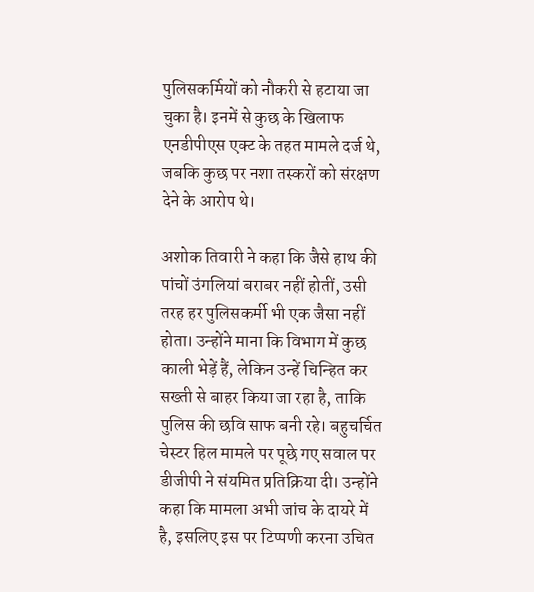पुलिसकर्मियों को नौकरी से हटाया जा चुका है। इनमें से कुछ के खिलाफ एनडीपीएस एक्ट के तहत मामले दर्ज थे, जबकि कुछ पर नशा तस्करों को संरक्षण देने के आरोप थे।

अशोक तिवारी ने कहा कि जैसे हाथ की पांचों उंगलियां बराबर नहीं होतीं, उसी तरह हर पुलिसकर्मी भी एक जैसा नहीं होता। उन्होंने माना कि विभाग में कुछ काली भेड़ें हैं, लेकिन उन्हें चिन्हित कर सख्ती से बाहर किया जा रहा है, ताकि पुलिस की छवि साफ बनी रहे। बहुचर्चित चेस्टर हिल मामले पर पूछे गए सवाल पर डीजीपी ने संयमित प्रतिक्रिया दी। उन्होंने कहा कि मामला अभी जांच के दायरे में है, इसलिए इस पर टिप्पणी करना उचित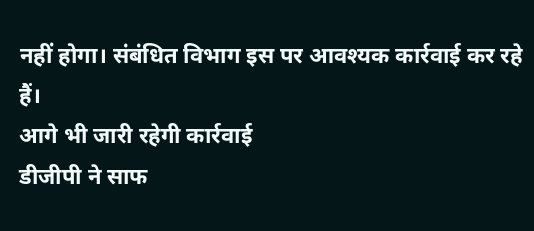नहीं होगा। संबंधित विभाग इस पर आवश्यक कार्रवाई कर रहे हैं।
आगे भी जारी रहेगी कार्रवाई
डीजीपी ने साफ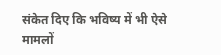संकेत दिए कि भविष्य में भी ऐसे मामलों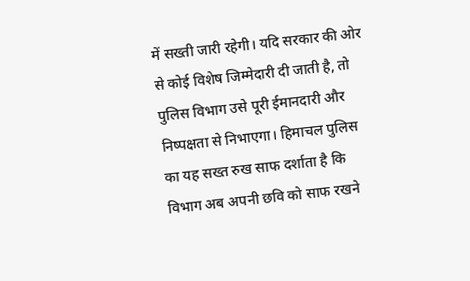में सख्ती जारी रहेगी। यदि सरकार की ओर से कोई विशेष जिम्मेदारी दी जाती है, तो पुलिस विभाग उसे पूरी ईमानदारी और निष्पक्षता से निभाएगा। हिमाचल पुलिस का यह सख्त रुख साफ दर्शाता है कि विभाग अब अपनी छवि को साफ रखने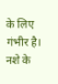के लिए गंभीर है। नशे के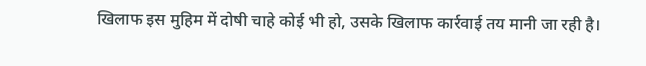खिलाफ इस मुहिम में दोषी चाहे कोई भी हो, उसके खिलाफ कार्रवाई तय मानी जा रही है।